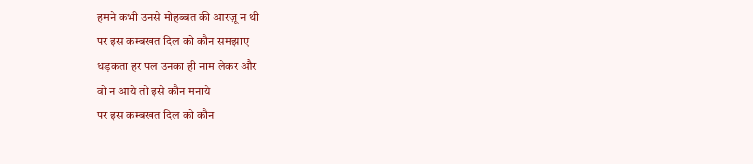हमने कभी उनसे मोहब्बत की आरज़ू न थी
पर इस कम्बखत दिल को कौन समझाए
धड़कता हर पल उनका ही नाम लेकर और
वो न आये तो इसे कौन मनाये
पर इस कम्बखत दिल को कौन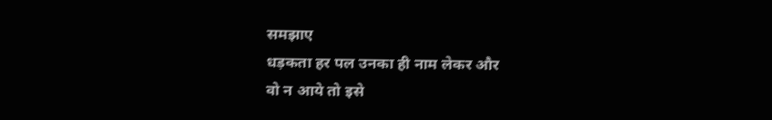समझाए
धड़कता हर पल उनका ही नाम लेकर और
वो न आये तो इसे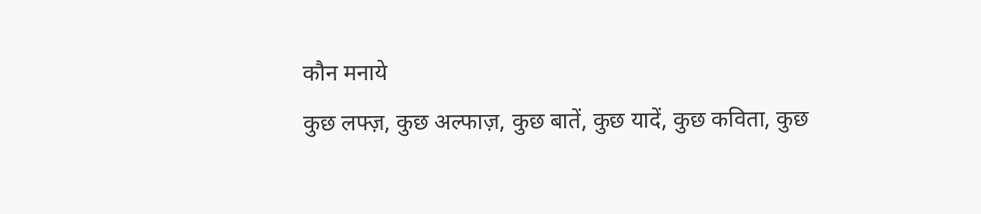कौन मनाये
कुछ लफ्ज़, कुछ अल्फाज़, कुछ बातें, कुछ यादें, कुछ कविता, कुछ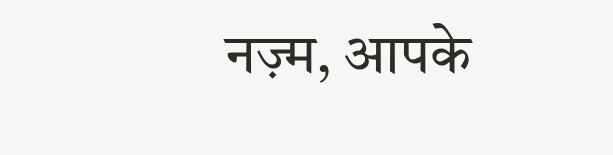नज़्म, आपके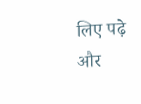लिए पढ़े और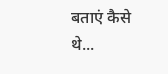बताएं कैसे थे...